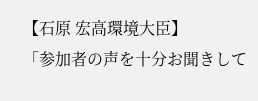【石原 宏高環境大臣】
「参加者の声を十分お聞きして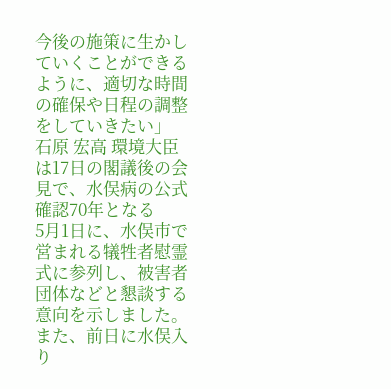今後の施策に生かしていくことができるように、適切な時間の確保や日程の調整をしていきたい」
石原 宏高 環境大臣は17日の閣議後の会見で、水俣病の公式確認70年となる
5月1日に、水俣市で営まれる犠牲者慰霊式に参列し、被害者団体などと懇談する意向を示しました。
また、前日に水俣入り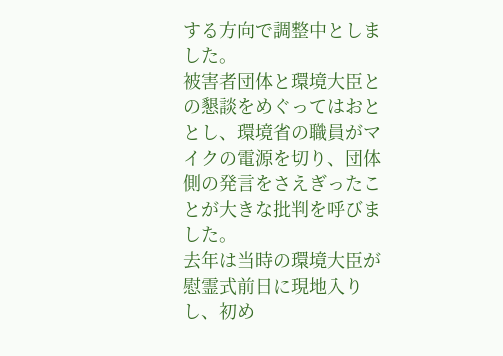する方向で調整中としました。
被害者団体と環境大臣との懇談をめぐってはおととし、環境省の職員がマイクの電源を切り、団体側の発言をさえぎったことが大きな批判を呼びました。
去年は当時の環境大臣が慰霊式前日に現地入りし、初め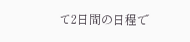て2日間の日程で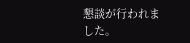懇談が行われました。